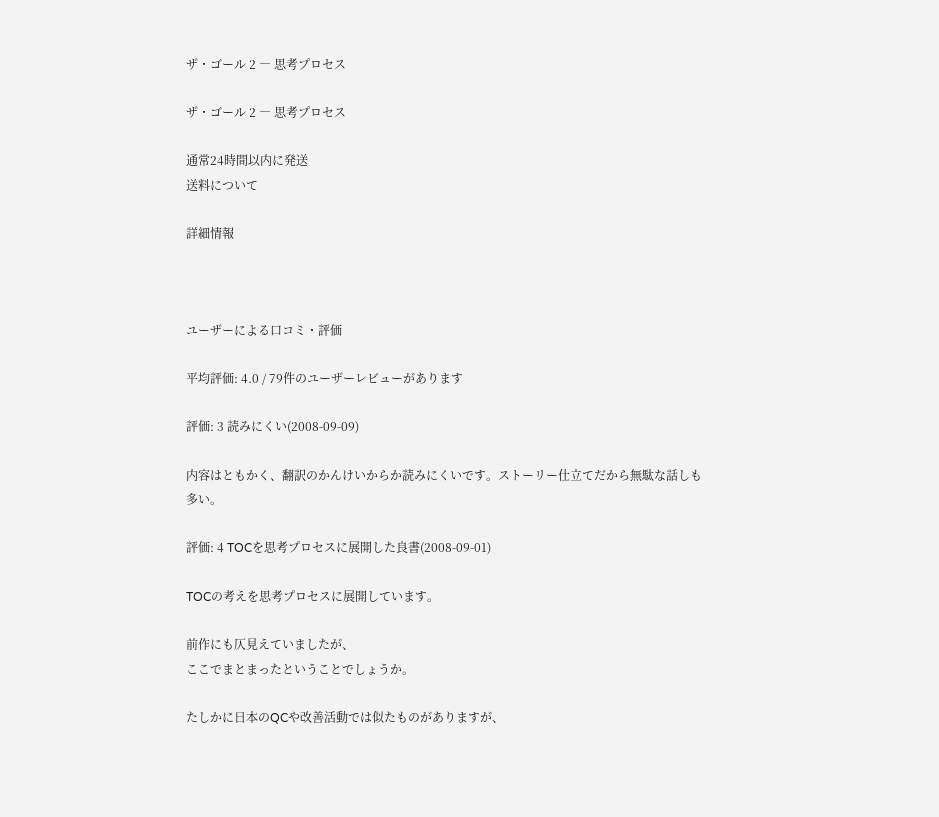ザ・ゴール 2 ― 思考プロセス

ザ・ゴール 2 ― 思考プロセス

通常24時間以内に発送
送料について

詳細情報



ユーザーによる口コミ・評価

平均評価: 4.0 / 79件のユーザーレビューがあります

評価: 3 読みにくい(2008-09-09)

内容はともかく、翻訳のかんけいからか読みにくいです。ストーリー仕立てだから無駄な話しも多い。

評価: 4 TOCを思考プロセスに展開した良書(2008-09-01)

TOCの考えを思考プロセスに展開しています。

前作にも仄見えていましたが、
ここでまとまったということでしょうか。

たしかに日本のQCや改善活動では似たものがありますが、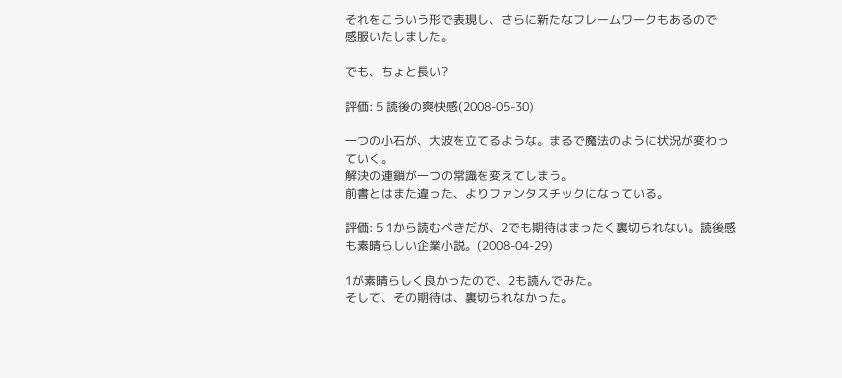それをこういう形で表現し、さらに新たなフレームワークもあるので
感服いたしました。

でも、ちょと長い?

評価: 5 読後の爽快感(2008-05-30)

一つの小石が、大波を立てるような。まるで魔法のように状況が変わっていく。
解決の連鎖が一つの常識を変えてしまう。
前書とはまた違った、よりファンタスチックになっている。

評価: 5 1から読むべきだが、2でも期待はまったく裏切られない。読後感も素晴らしい企業小説。(2008-04-29)

1が素晴らしく良かったので、2も読んでみた。
そして、その期待は、裏切られなかった。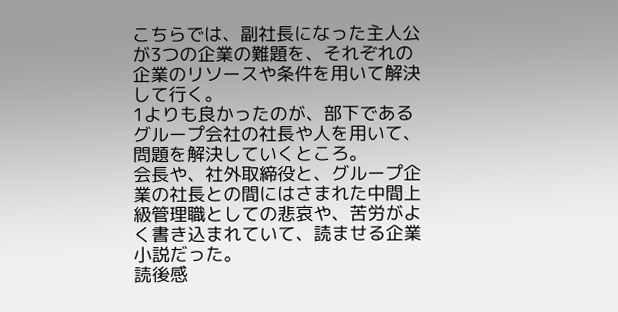こちらでは、副社長になった主人公が3つの企業の難題を、それぞれの企業のリソースや条件を用いて解決して行く。
1よりも良かったのが、部下であるグループ会社の社長や人を用いて、問題を解決していくところ。
会長や、社外取締役と、グループ企業の社長との間にはさまれた中間上級管理職としての悲哀や、苦労がよく書き込まれていて、読ませる企業小説だった。
読後感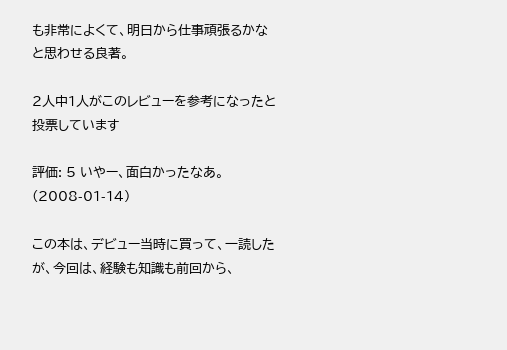も非常によくて、明日から仕事頑張るかなと思わせる良著。

2人中1人がこのレビューを参考になったと投票しています

評価: 5 いやー、面白かったなあ。(2008-01-14)

この本は、デビュー当時に買って、一読したが、今回は、経験も知識も前回から、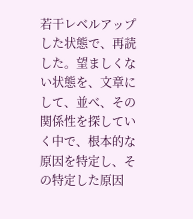若干レベルアップした状態で、再読した。望ましくない状態を、文章にして、並べ、その関係性を探していく中で、根本的な原因を特定し、その特定した原因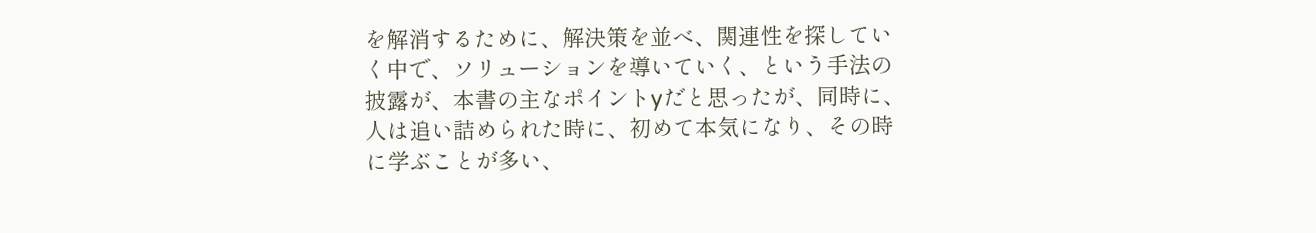を解消するために、解決策を並べ、関連性を探していく中で、ソリューションを導いていく、という手法の披露が、本書の主なポイントyだと思ったが、同時に、人は追い詰められた時に、初めて本気になり、その時に学ぶことが多い、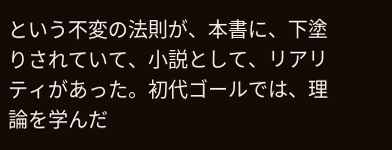という不変の法則が、本書に、下塗りされていて、小説として、リアリティがあった。初代ゴールでは、理論を学んだ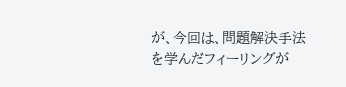が、今回は、問題解決手法を学んだフィーリングが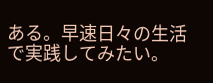ある。早速日々の生活で実践してみたい。